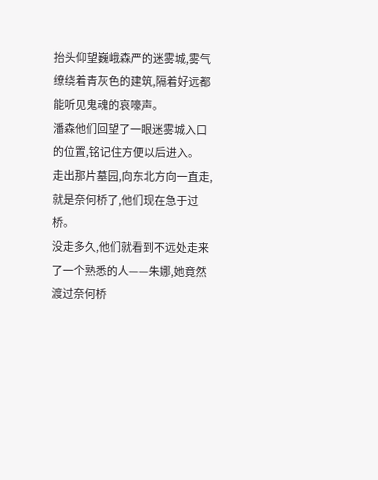抬头仰望巍峨森严的迷雾城,雾气缭绕着青灰色的建筑,隔着好远都能听见鬼魂的哀嚎声。
潘森他们回望了一眼迷雾城入口的位置,铭记住方便以后进入。
走出那片墓园,向东北方向一直走,就是奈何桥了,他们现在急于过桥。
没走多久,他们就看到不远处走来了一个熟悉的人——朱娜,她竟然渡过奈何桥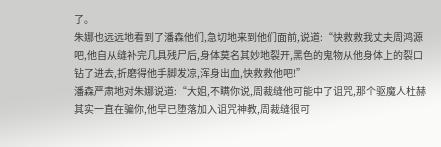了。
朱娜也远远地看到了潘森他们,急切地来到他们面前,说道:“快救救我丈夫周鸿源吧,他自从缝补完几具残尸后,身体莫名其妙地裂开,黑色的鬼物从他身体上的裂口钻了进去,折磨得他手脚发凉,浑身出血,快救救他吧!”
潘森严肃地对朱娜说道:“大姐,不瞒你说,周裁缝他可能中了诅咒,那个驱魔人杜赫其实一直在骗你,他早已堕落加入诅咒神教,周裁缝很可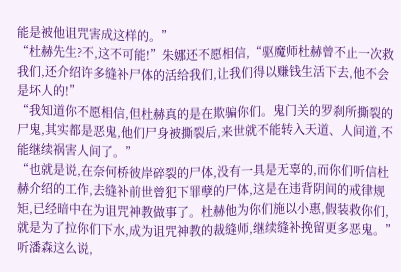能是被他诅咒害成这样的。”
“杜赫先生?不,这不可能!”朱娜还不愿相信,“驱魔师杜赫曾不止一次救我们,还介绍许多缝补尸体的活给我们,让我们得以赚钱生活下去,他不会是坏人的!”
“我知道你不愿相信,但杜赫真的是在欺骗你们。鬼门关的罗刹所撕裂的尸鬼,其实都是恶鬼,他们尸身被撕裂后,来世就不能转入天道、人间道,不能继续祸害人间了。”
“也就是说,在奈何桥彼岸碎裂的尸体,没有一具是无辜的,而你们听信杜赫介绍的工作,去缝补前世曾犯下罪孽的尸体,这是在违背阴间的戒律规矩,已经暗中在为诅咒神教做事了。杜赫他为你们施以小惠,假装救你们,就是为了拉你们下水,成为诅咒神教的裁缝师,继续缝补挽留更多恶鬼。”
听潘森这么说,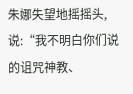朱娜失望地摇摇头,说:“我不明白你们说的诅咒神教、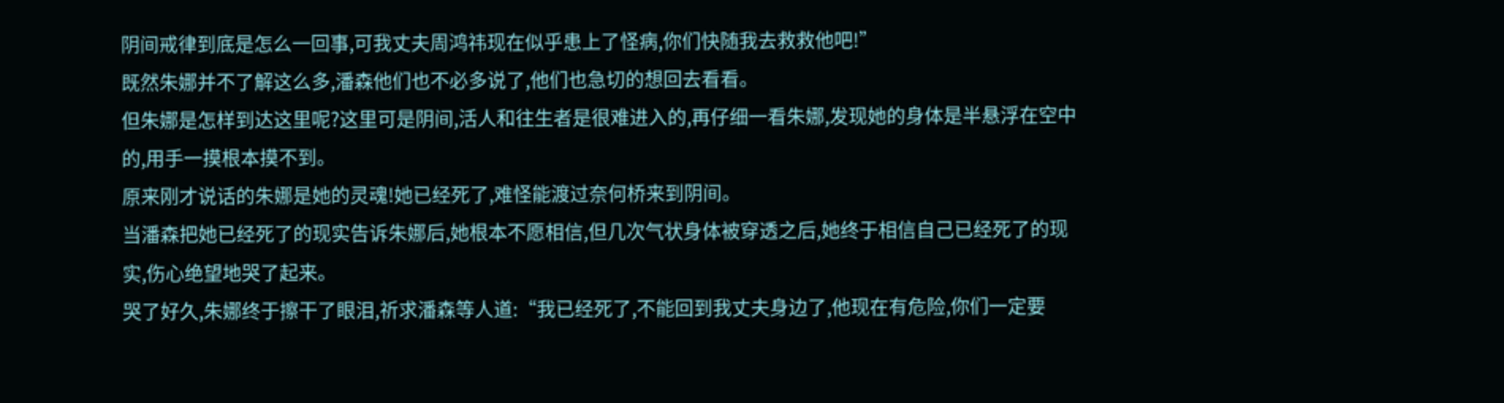阴间戒律到底是怎么一回事,可我丈夫周鸿祎现在似乎患上了怪病,你们快随我去救救他吧!”
既然朱娜并不了解这么多,潘森他们也不必多说了,他们也急切的想回去看看。
但朱娜是怎样到达这里呢?这里可是阴间,活人和往生者是很难进入的,再仔细一看朱娜,发现她的身体是半悬浮在空中的,用手一摸根本摸不到。
原来刚才说话的朱娜是她的灵魂!她已经死了,难怪能渡过奈何桥来到阴间。
当潘森把她已经死了的现实告诉朱娜后,她根本不愿相信,但几次气状身体被穿透之后,她终于相信自己已经死了的现实,伤心绝望地哭了起来。
哭了好久,朱娜终于擦干了眼泪,祈求潘森等人道:“我已经死了,不能回到我丈夫身边了,他现在有危险,你们一定要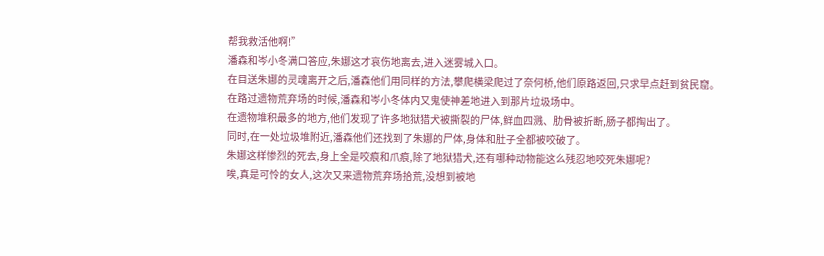帮我救活他啊!”
潘森和岑小冬满口答应,朱娜这才哀伤地离去,进入迷雾城入口。
在目送朱娜的灵魂离开之后,潘森他们用同样的方法,攀爬横梁爬过了奈何桥,他们原路返回,只求早点赶到贫民窟。
在路过遗物荒弃场的时候,潘森和岑小冬体内又鬼使神差地进入到那片垃圾场中。
在遗物堆积最多的地方,他们发现了许多地狱猎犬被撕裂的尸体,鲜血四溅、肋骨被折断,肠子都掏出了。
同时,在一处垃圾堆附近,潘森他们还找到了朱娜的尸体,身体和肚子全都被咬破了。
朱娜这样惨烈的死去,身上全是咬痕和爪痕,除了地狱猎犬,还有哪种动物能这么残忍地咬死朱娜呢?
唉,真是可怜的女人,这次又来遗物荒弃场拾荒,没想到被地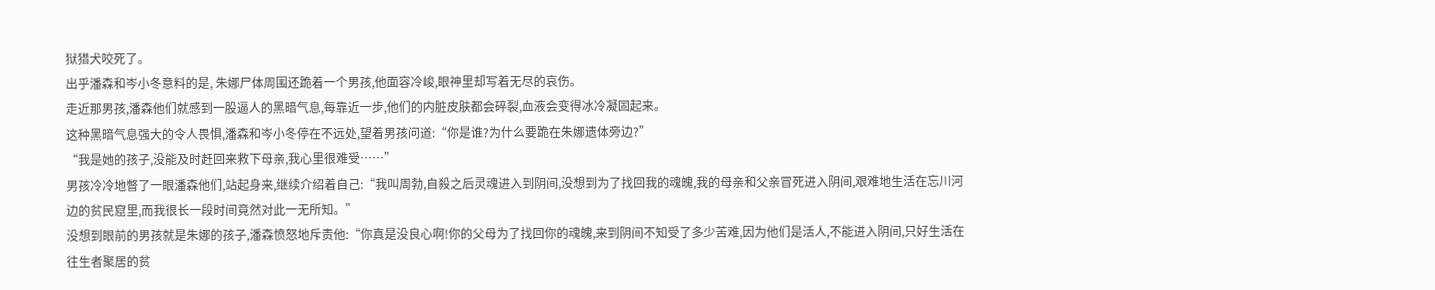狱猎犬咬死了。
出乎潘森和岑小冬意料的是, 朱娜尸体周围还跪着一个男孩,他面容冷峻,眼神里却写着无尽的哀伤。
走近那男孩,潘森他们就感到一股逼人的黑暗气息,每靠近一步,他们的内脏皮肤都会碎裂,血液会变得冰冷凝固起来。
这种黑暗气息强大的令人畏惧,潘森和岑小冬停在不远处,望着男孩问道:“你是谁?为什么要跪在朱娜遗体旁边?”
“我是她的孩子,没能及时赶回来救下母亲,我心里很难受……”
男孩冷冷地瞥了一眼潘森他们,站起身来,继续介绍着自己:“我叫周勃,自殺之后灵魂进入到阴间,没想到为了找回我的魂魄,我的母亲和父亲冒死进入阴间,艰难地生活在忘川河边的贫民窟里,而我很长一段时间竟然对此一无所知。”
没想到眼前的男孩就是朱娜的孩子,潘森愤怒地斥责他:“你真是没良心啊!你的父母为了找回你的魂魄,来到阴间不知受了多少苦难,因为他们是活人,不能进入阴间,只好生活在往生者聚居的贫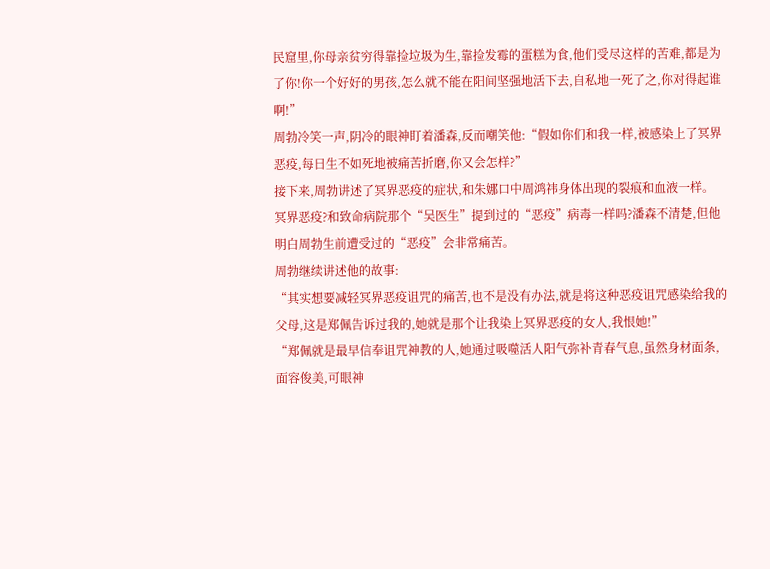民窟里,你母亲贫穷得靠捡垃圾为生,靠捡发霉的蛋糕为食,他们受尽这样的苦难,都是为了你!你一个好好的男孩,怎么就不能在阳间坚强地活下去,自私地一死了之,你对得起谁啊!”
周勃冷笑一声,阴冷的眼神盯着潘森,反而嘲笑他:“假如你们和我一样,被感染上了冥界恶疫,每日生不如死地被痛苦折磨,你又会怎样?”
接下来,周勃讲述了冥界恶疫的症状,和朱娜口中周鸿祎身体出现的裂痕和血液一样。
冥界恶疫?和致命病院那个“吴医生”提到过的“恶疫”病毒一样吗?潘森不清楚,但他明白周勃生前遭受过的“恶疫”会非常痛苦。
周勃继续讲述他的故事:
“其实想要减轻冥界恶疫诅咒的痛苦,也不是没有办法,就是将这种恶疫诅咒感染给我的父母,这是郑佩告诉过我的,她就是那个让我染上冥界恶疫的女人,我恨她!”
“郑佩就是最早信奉诅咒神教的人,她通过吸噬活人阳气弥补青春气息,虽然身材面条,面容俊美,可眼神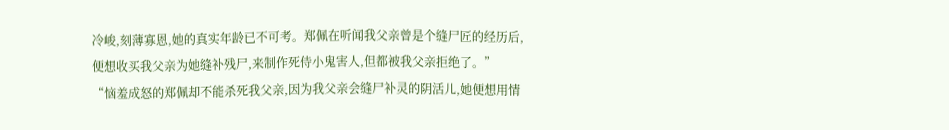冷峻,刻薄寡恩,她的真实年龄已不可考。郑佩在听闻我父亲曾是个缝尸匠的经历后,便想收买我父亲为她缝补残尸,来制作死侍小鬼害人,但都被我父亲拒绝了。”
“恼羞成怒的郑佩却不能杀死我父亲,因为我父亲会缝尸补灵的阴活儿,她便想用情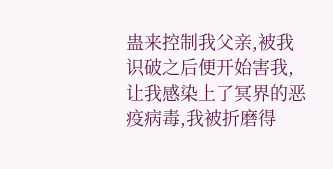蛊来控制我父亲,被我识破之后便开始害我,让我感染上了冥界的恶疫病毒,我被折磨得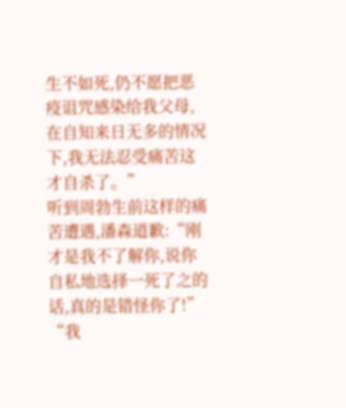生不如死,仍不愿把恶疫诅咒感染给我父母,在自知来日无多的情况下,我无法忍受痛苦这才自杀了。”
听到周勃生前这样的痛苦遭遇,潘森道歉:“刚才是我不了解你,说你自私地选择一死了之的话,真的是错怪你了!”
“我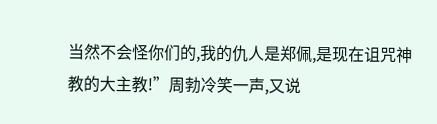当然不会怪你们的,我的仇人是郑佩,是现在诅咒神教的大主教!”周勃冷笑一声,又说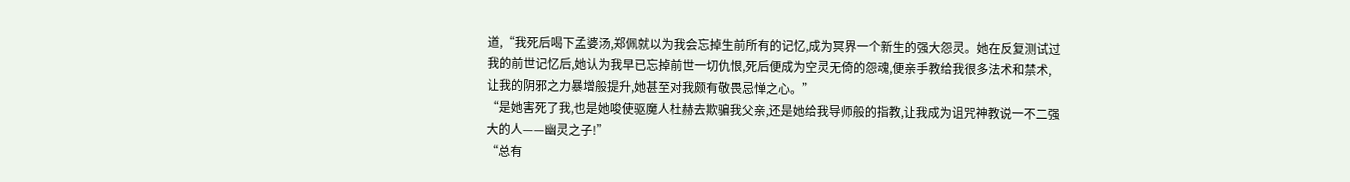道,“我死后喝下孟婆汤,郑佩就以为我会忘掉生前所有的记忆,成为冥界一个新生的强大怨灵。她在反复测试过我的前世记忆后,她认为我早已忘掉前世一切仇恨,死后便成为空灵无倚的怨魂,便亲手教给我很多法术和禁术,让我的阴邪之力暴增般提升,她甚至对我颇有敬畏忌惮之心。”
“是她害死了我,也是她唆使驱魔人杜赫去欺骗我父亲,还是她给我导师般的指教,让我成为诅咒神教说一不二强大的人——幽灵之子!”
“总有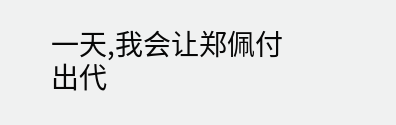一天,我会让郑佩付出代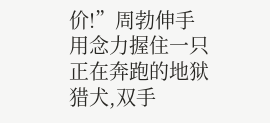价!”周勃伸手用念力握住一只正在奔跑的地狱猎犬,双手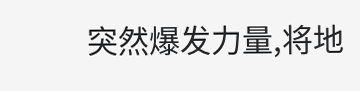突然爆发力量,将地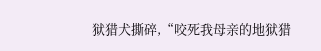狱猎犬撕碎,“咬死我母亲的地狱猎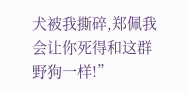犬被我撕碎,郑佩我会让你死得和这群野狗一样!”